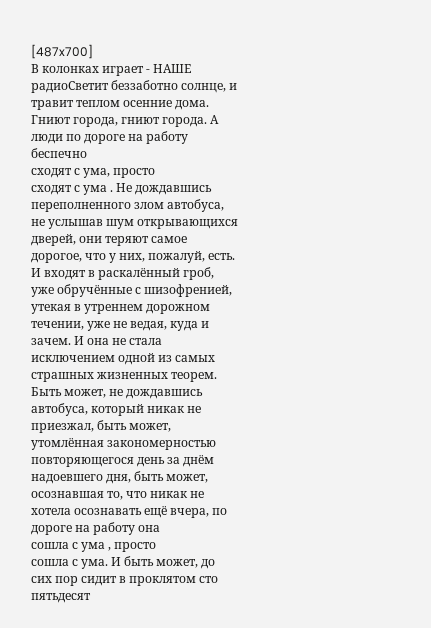[487x700]
В колонках играет - НАШЕ радиоСветит беззаботно солнце, и травит теплом осенние дома. Гниют города, гниют города. А люди по дороге на работу беспечно
сходят с ума, просто
сходят с ума . Не дождавшись переполненного злом автобуса, не услышав шум открывающихся дверей, они теряют самое дорогое, что у них, пожалуй, есть. И входят в раскалённый гроб, уже обручённые с шизофренией, утекая в утреннем дорожном течении, уже не ведая, куда и зачем. И она не стала исключением одной из самых страшных жизненных теорем. Быть может, не дождавшись автобуса, который никак не приезжал, быть может, утомлённая закономерностью повторяющегося день за днём надоевшего дня, быть может, осознавшая то, что никак не хотела осознавать ещё вчера, по дороге на работу она
сошла с ума , просто
сошла с ума. И быть может, до сих пор сидит в проклятом сто пятьдесят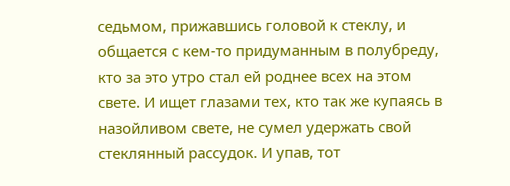седьмом, прижавшись головой к стеклу, и общается с кем-то придуманным в полубреду, кто за это утро стал ей роднее всех на этом свете. И ищет глазами тех, кто так же купаясь в назойливом свете, не сумел удержать свой стеклянный рассудок. И упав, тот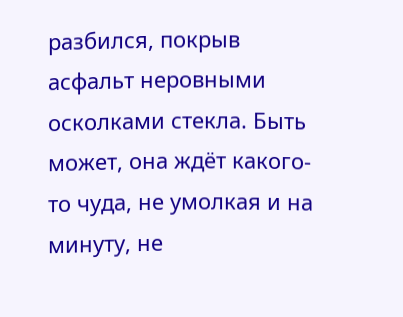разбился, покрыв асфальт неровными осколками стекла. Быть может, она ждёт какого-то чуда, не умолкая и на минуту, не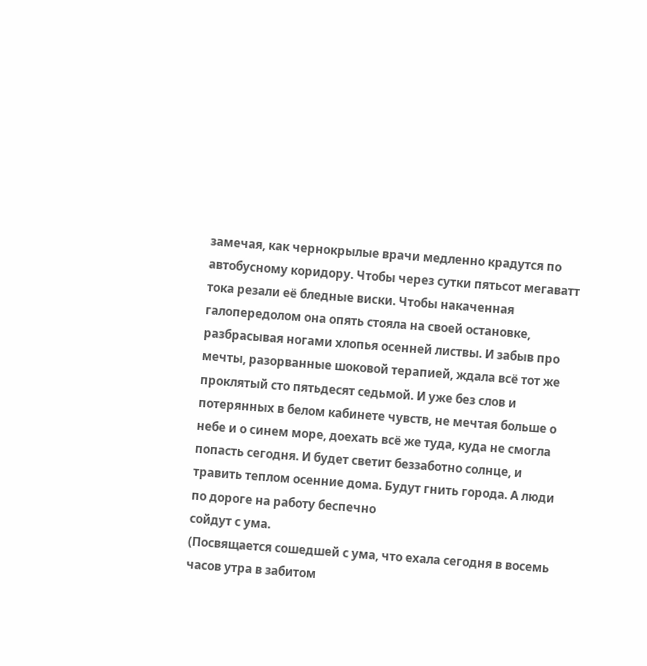замечая, как чернокрылые врачи медленно крадутся по автобусному коридору. Чтобы через сутки пятьсот мегаватт тока резали её бледные виски. Чтобы накаченная галопередолом она опять стояла на своей остановке, разбрасывая ногами хлопья осенней листвы. И забыв про мечты, разорванные шоковой терапией, ждала всё тот же проклятый сто пятьдесят седьмой. И уже без слов и потерянных в белом кабинете чувств, не мечтая больше о небе и о синем море, доехать всё же туда, куда не смогла попасть сегодня. И будет светит беззаботно солнце, и травить теплом осенние дома. Будут гнить города. А люди по дороге на работу беспечно
сойдут с ума.
(Посвящается сошедшей с ума, что ехала сегодня в восемь часов утра в забитом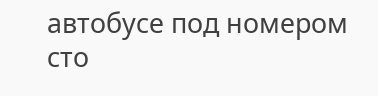автобусе под номером сто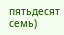пятьдесят семь)